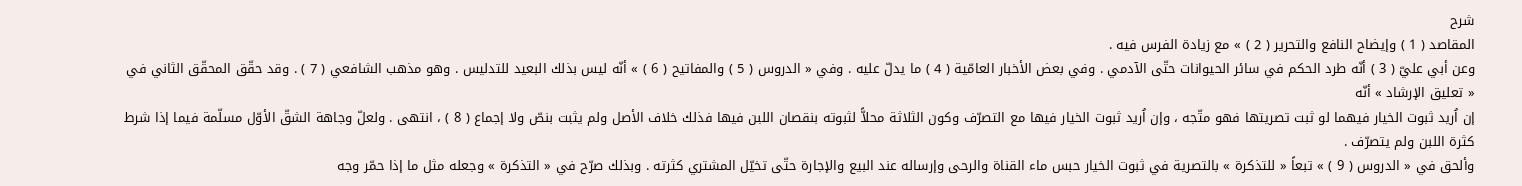شرح
المقاصد ( 1 ) وإيضاح النافع والتحرير ( 2 ) » مع زيادة الفرس فيه .
وعن أبي عليّ ( 3 ) أنّه طرد الحكم في سائر الحيوانات حتّى الآدمي . وفي بعض الأخبار العامّية ( 4 ) ما يدلّ عليه . وفي « الدروس ( 5 ) والمفاتيح ( 6 ) » أنّه ليس بذلك البعيد للتدليس . وهو مذهب الشافعي ( 7 ) . وقد حقّق المحقّق الثاني في « تعليق الإرشاد » أنّه
إن اُريد ثبوت الخيار فيهما لو ثبت تصريتها فهو متّجه ، وإن اُريد ثبوت الخيار فيها مع التصرّف وكون الثلاثة محلاًّ لثبوته بنقصان اللبن فيها فذلك خلاف الأصل ولم يثبت بنصّ ولا إجماع ( 8 ) ، انتهى . ولعلّ وجاهة الشقّ الأوّل مسلّمة فيما إذا شرط كثرة اللبن ولم يتصرّف .
وألحق في « الدروس ( 9 ) » تبعاً « للتذكرة » بالتصرية في ثبوت الخيار حبس ماء القناة والرحى وإرساله عند البيع والإجارة حتّى تخيّل المشتري كثرته . وبذلك صرّح في « التذكرة » وجعله مثل ما إذا حمّر وجه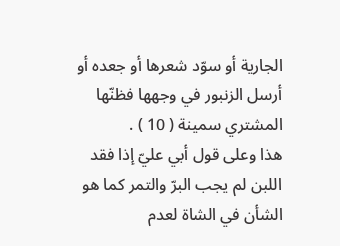الجارية أو سوّد شعرها أو جعده أو أرسل الزنبور في وجهها فظنّها المشتري سمينة ( 10 ) .
هذا وعلى قول أبي عليّ إذا فقد اللبن لم يجب البرّ والتمر كما هو الشأن في الشاة لعدم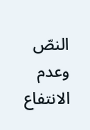النصّ وعدم الانتفاع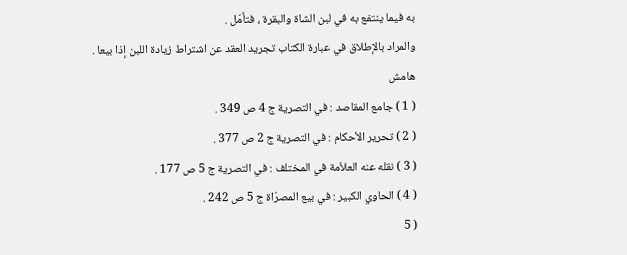به فيما ينتفع به في لبن الشاة والبقرة ، فتأمّل .
والمراد بالإطلاق في عبارة الكتاب تجريد العقد عن اشتراط زيادة اللبن إذا بيعا .
هامش
( 1 ) جامع المقاصد : في التصرية ج 4 ص 349 .
( 2 ) تحرير الأحكام : في التصرية ج 2 ص 377 .
( 3 ) نقله عنه العلاّمة في المختلف : في التصرية ج 5 ص 177 .
( 4 ) الحاوي الكبير : في بيع المصرّاة ج 5 ص 242 .
( 5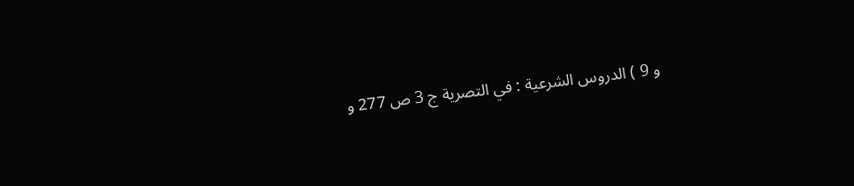و 9 ) الدروس الشرعية : في التصرية ج 3 ص 277 و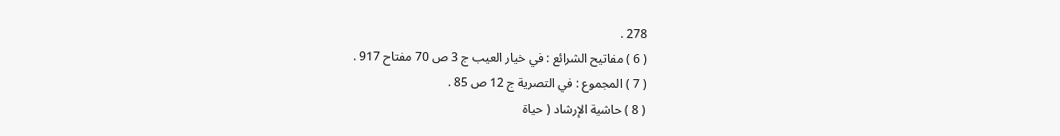278 .
( 6 ) مفاتيح الشرائع : في خيار العيب ج 3 ص 70 مفتاح 917 .
( 7 ) المجموع : في التصرية ج 12 ص 85 .
( 8 ) حاشية الإرشاد ( حياة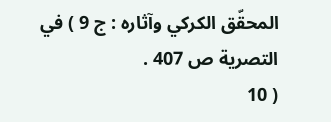المحقّق الكركي وآثاره : ج 9 ) في التصرية ص 407 .
( 10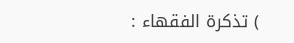) تذكرة الفقهاء :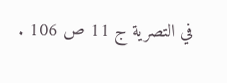في التصرية ج 11 ص 106 .